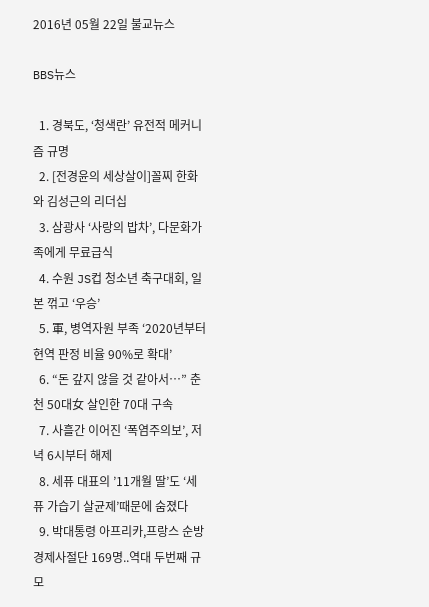2016년 05월 22일 불교뉴스

BBS뉴스

  1. 경북도, ‘청색란’ 유전적 메커니즘 규명
  2. [전경윤의 세상살이]꼴찌 한화와 김성근의 리더십
  3. 삼광사 ‘사랑의 밥차’, 다문화가족에게 무료급식
  4. 수원 JS컵 청소년 축구대회, 일본 꺾고 ‘우승’
  5. 軍, 병역자원 부족 ‘2020년부터 현역 판정 비율 90%로 확대’
  6. “돈 갚지 않을 것 같아서…” 춘천 50대女 살인한 70대 구속
  7. 사흘간 이어진 ‘폭염주의보’, 저녁 6시부터 해제
  8. 세퓨 대표의 ’11개월 딸’도 ‘세퓨 가습기 살균제’때문에 숨졌다
  9. 박대통령 아프리카,프랑스 순방 경제사절단 169명..역대 두번째 규모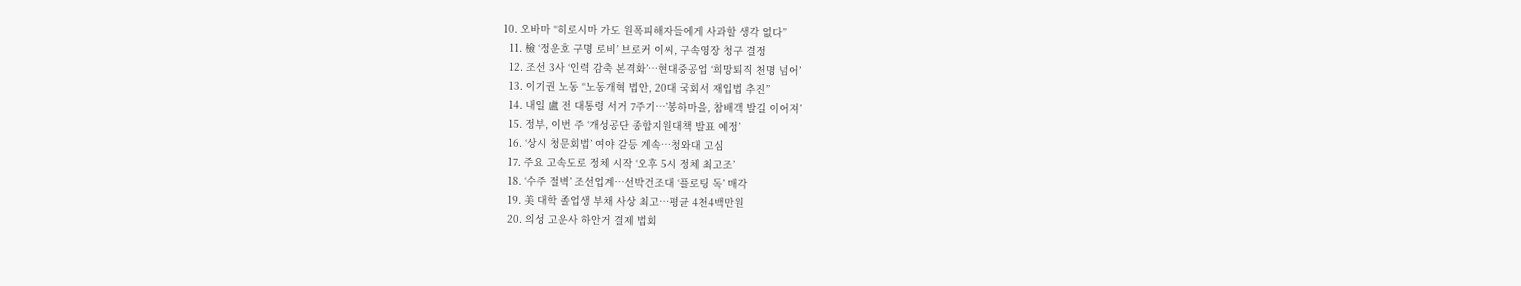10. 오바마 “히로시마 가도 원폭피해자들에게 사과할 생각 없다”
  11. 檢 ‘정운호 구명 로비’ 브로커 이씨, 구속영장 청구 결정
  12. 조선 3사 ‘인력 감축 본격화’…현대중공업 ‘희망퇴직 천명 넘어’
  13. 이기권 노동 “노동개혁 법안, 20대 국회서 재입법 추진”
  14. 내일 盧 전 대통령 서거 7주기…’봉하마을, 참배객 발길 이어져’
  15. 정부, 이번 주 ‘개성공단 종합지원대책 발표 예정’
  16. ‘상시 청문회법’ 여야 갈등 계속…청와대 고심
  17. 주요 고속도로 정체 시작 ‘오후 5시 정체 최고조’
  18. ‘수주 절벽’ 조선업계…선박건조대 ‘플로팅 독’ 매각
  19. 美 대학 졸업생 부채 사상 최고…평균 4천4백만원
  20. 의성 고운사 하안거 결제 법회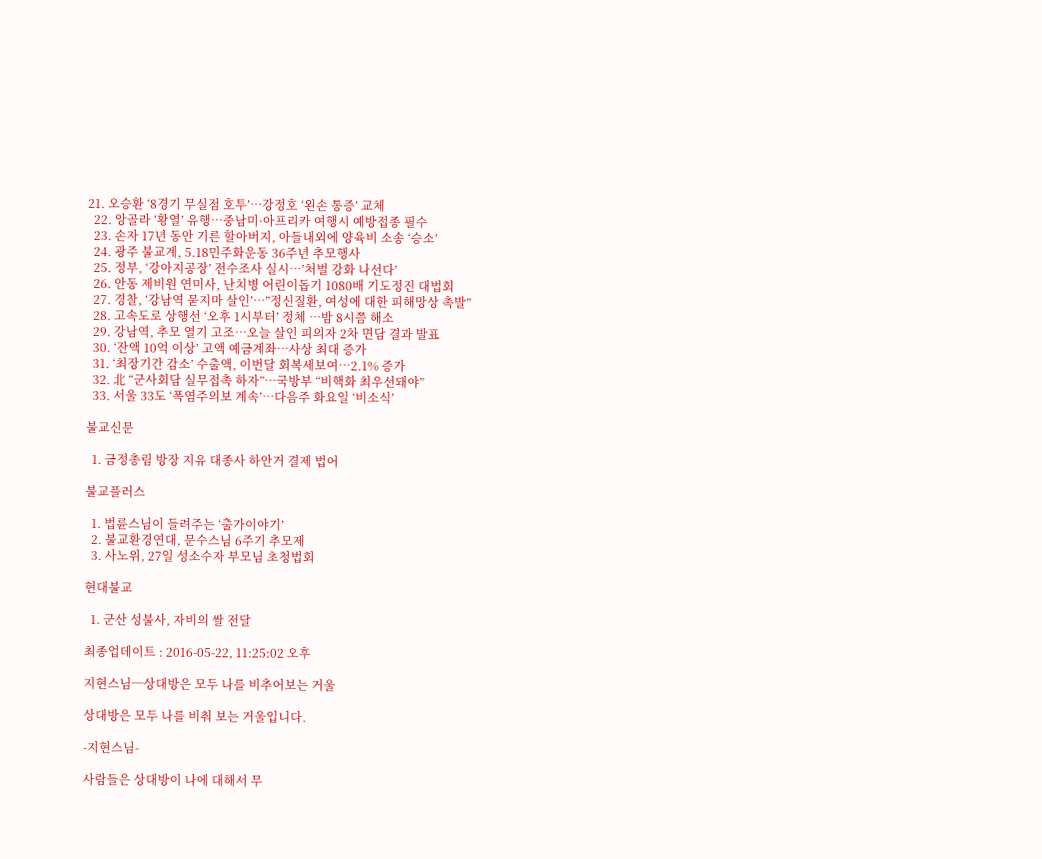21. 오승환 ‘8경기 무실점 호투’…강정호 ‘왼손 통증’ 교체
  22. 앙골라 ‘황열’ 유행…중남미·아프리카 여행시 예방접종 필수
  23. 손자 17년 동안 기른 할아버지, 아들내외에 양육비 소송 ‘승소’
  24. 광주 불교계, 5.18민주화운동 36주년 추모행사
  25. 정부, ‘강아지공장’ 전수조사 실시…’처벌 강화 나선다’
  26. 안동 제비원 연미사, 난치병 어린이돕기 1080배 기도정진 대법회
  27. 경찰, ‘강남역 묻지마 살인’…”정신질환, 여성에 대한 피해망상 촉발”
  28. 고속도로 상행선 ‘오후 1시부터’ 정체 …밤 8시쯤 해소
  29. 강남역, 추모 열기 고조…오늘 살인 피의자 2차 면담 결과 발표
  30. ‘잔액 10억 이상’ 고액 예금계좌…사상 최대 증가
  31. ‘최장기간 감소’ 수출액, 이번달 회복세보여…2.1% 증가
  32. 北 “군사회담 실무접촉 하자”…국방부 “비핵화 최우선돼야”
  33. 서울 33도 ‘폭염주의보 계속’…다음주 화요일 ‘비소식’

불교신문

  1. 금정총림 방장 지유 대종사 하안거 결제 법어

불교플러스

  1. 법륜스님이 들려주는 ‘출가이야기’
  2. 불교환경연대, 문수스님 6주기 추모제
  3. 사노위, 27일 성소수자 부모님 초청법회

현대불교

  1. 군산 성불사, 자비의 쌀 전달

최종업데이트 : 2016-05-22, 11:25:02 오후

지현스님─상대방은 모두 나를 비추어보는 거울

상대방은 모두 나를 비춰 보는 거울입니다.

-지현스님-

사람들은 상대방이 나에 대해서 무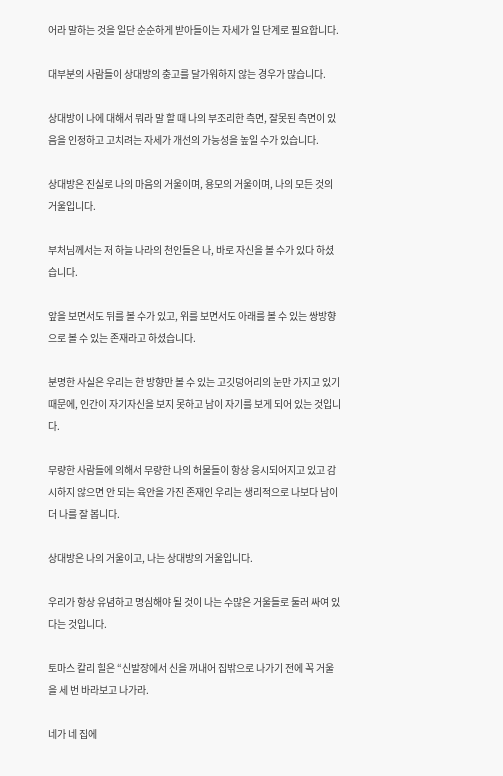어라 말하는 것을 일단 순순하게 받아들이는 자세가 일 단계로 필요합니다.

대부분의 사람들이 상대방의 충고를 달가워하지 않는 경우가 많습니다.

상대방이 나에 대해서 뭐라 말 할 때 나의 부조리한 측면, 잘못된 측면이 있음을 인정하고 고치려는 자세가 개선의 가능성을 높일 수가 있습니다.

상대방은 진실로 나의 마음의 거울이며, 용모의 거울이며, 나의 모든 것의 거울입니다.

부처님께서는 저 하늘 나라의 천인들은 나, 바로 자신을 볼 수가 있다 하셨습니다.

앞을 보면서도 뒤를 볼 수가 있고, 위를 보면서도 아래를 볼 수 있는 쌍방향으로 볼 수 있는 존재라고 하셨습니다.

분명한 사실은 우리는 한 방향만 볼 수 있는 고깃덩어리의 눈만 가지고 있기 때문에, 인간이 자기자신을 보지 못하고 남이 자기를 보게 되어 있는 것입니다.

무량한 사람들에 의해서 무량한 나의 허물들이 항상 응시되어지고 있고 감시하지 않으면 안 되는 육안을 가진 존재인 우리는 생리적으로 나보다 남이 더 나를 잘 봅니다.

상대방은 나의 거울이고, 나는 상대방의 거울입니다.

우리가 항상 유념하고 명심해야 될 것이 나는 수많은 거울들로 둘러 싸여 있다는 것입니다.

토마스 칼리 힐은 “신발장에서 신을 꺼내어 집밖으로 나가기 전에 꼭 거울을 세 번 바라보고 나가라.

네가 네 집에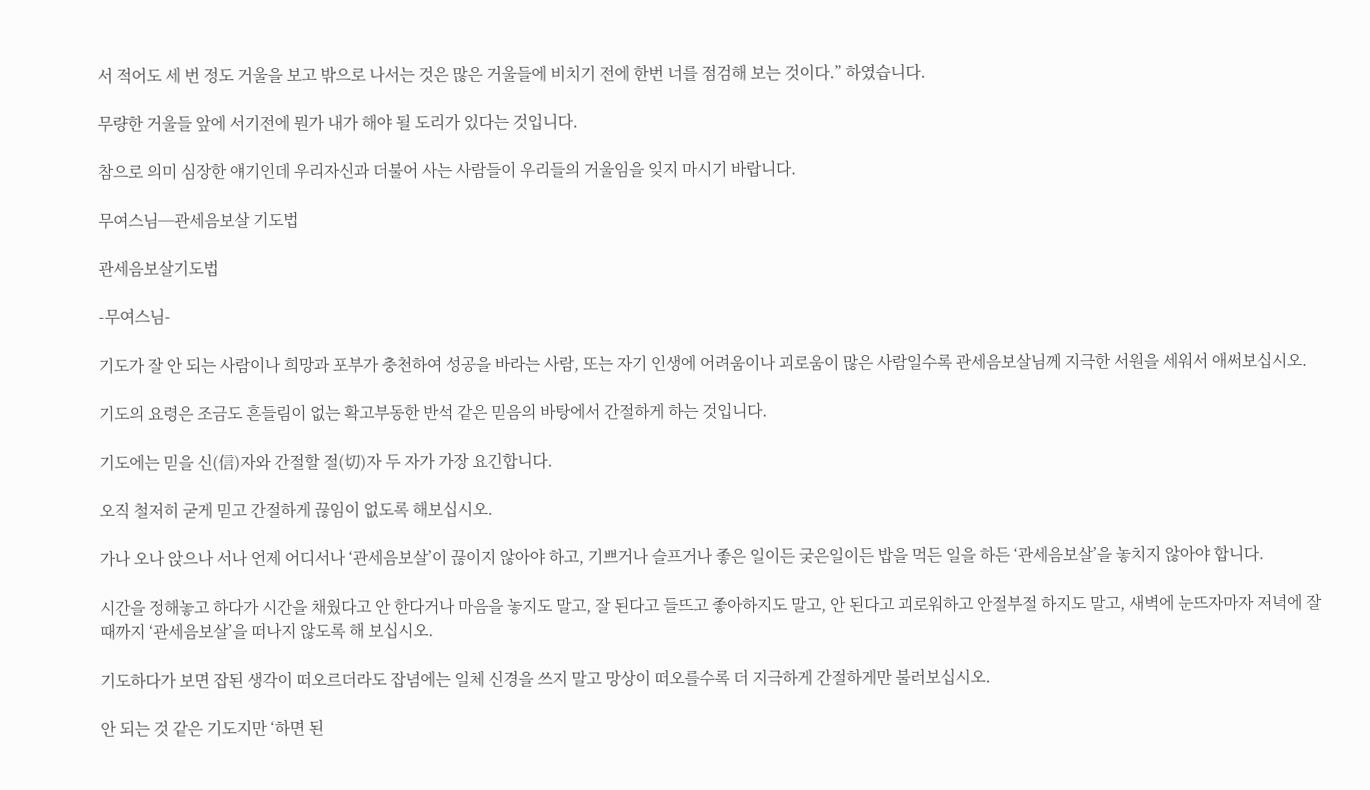서 적어도 세 번 정도 거울을 보고 밖으로 나서는 것은 많은 거울들에 비치기 전에 한번 너를 점검해 보는 것이다.” 하였습니다.

무량한 거울들 앞에 서기전에 뭔가 내가 해야 될 도리가 있다는 것입니다.

참으로 의미 심장한 얘기인데 우리자신과 더불어 사는 사람들이 우리들의 거울임을 잊지 마시기 바랍니다.

무여스님─관세음보살 기도법

관세음보살기도법

-무여스님-

기도가 잘 안 되는 사람이나 희망과 포부가 충천하여 성공을 바라는 사람, 또는 자기 인생에 어려움이나 괴로움이 많은 사람일수록 관세음보살님께 지극한 서원을 세워서 애써보십시오.

기도의 요령은 조금도 흔들림이 없는 확고부동한 반석 같은 믿음의 바탕에서 간절하게 하는 것입니다.

기도에는 믿을 신(信)자와 간절할 절(切)자 두 자가 가장 요긴합니다.

오직 철저히 굳게 믿고 간절하게 끊임이 없도록 해보십시오.

가나 오나 앉으나 서나 언제 어디서나 ‘관세음보살’이 끊이지 않아야 하고, 기쁘거나 슬프거나 좋은 일이든 궂은일이든 밥을 먹든 일을 하든 ‘관세음보살’을 놓치지 않아야 합니다.

시간을 정해놓고 하다가 시간을 채웠다고 안 한다거나 마음을 놓지도 말고, 잘 된다고 들뜨고 좋아하지도 말고, 안 된다고 괴로워하고 안절부절 하지도 말고, 새벽에 눈뜨자마자 저녁에 잘 때까지 ‘관세음보살’을 떠나지 않도록 해 보십시오.

기도하다가 보면 잡된 생각이 떠오르더라도 잡념에는 일체 신경을 쓰지 말고 망상이 떠오를수록 더 지극하게 간절하게만 불러보십시오.

안 되는 것 같은 기도지만 ‘하면 된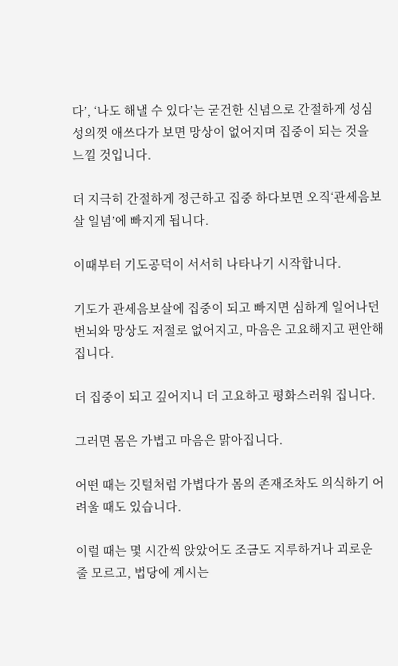다’, ‘나도 해낼 수 있다’는 굳건한 신념으로 간절하게 성심성의껏 애쓰다가 보면 망상이 없어지며 집중이 되는 것을 느낄 것입니다.

더 지극히 간절하게 정근하고 집중 하다보면 오직‘관세음보살 일념’에 빠지게 됩니다.

이때부터 기도공덕이 서서히 나타나기 시작합니다.

기도가 관세음보살에 집중이 되고 빠지면 심하게 일어나던 번뇌와 망상도 저절로 없어지고, 마음은 고요해지고 편안해집니다.

더 집중이 되고 깊어지니 더 고요하고 평화스러워 집니다.

그러면 몸은 가볍고 마음은 맑아집니다.

어떤 때는 깃털처럼 가볍다가 몸의 존재조차도 의식하기 어려울 때도 있습니다.

이럴 때는 몇 시간씩 앉았어도 조금도 지루하거나 괴로운 줄 모르고, 법당에 계시는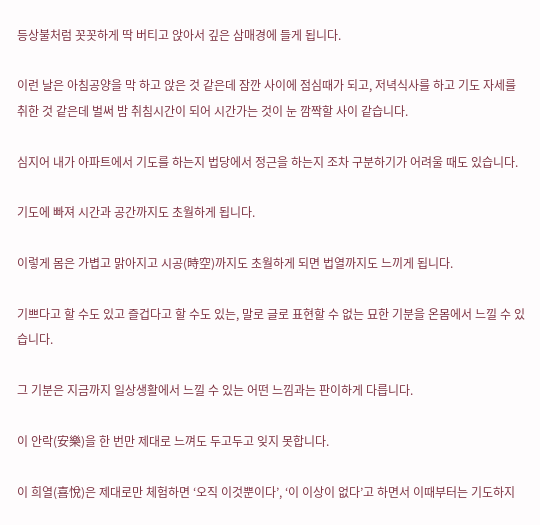등상불처럼 꼿꼿하게 딱 버티고 앉아서 깊은 삼매경에 들게 됩니다.

이런 날은 아침공양을 막 하고 앉은 것 같은데 잠깐 사이에 점심때가 되고, 저녁식사를 하고 기도 자세를 취한 것 같은데 벌써 밤 취침시간이 되어 시간가는 것이 눈 깜짝할 사이 같습니다.

심지어 내가 아파트에서 기도를 하는지 법당에서 정근을 하는지 조차 구분하기가 어려울 때도 있습니다.

기도에 빠져 시간과 공간까지도 초월하게 됩니다.

이렇게 몸은 가볍고 맑아지고 시공(時空)까지도 초월하게 되면 법열까지도 느끼게 됩니다.

기쁘다고 할 수도 있고 즐겁다고 할 수도 있는, 말로 글로 표현할 수 없는 묘한 기분을 온몸에서 느낄 수 있습니다.

그 기분은 지금까지 일상생활에서 느낄 수 있는 어떤 느낌과는 판이하게 다릅니다.

이 안락(安樂)을 한 번만 제대로 느껴도 두고두고 잊지 못합니다.

이 희열(喜悅)은 제대로만 체험하면 ‘오직 이것뿐이다’, ‘이 이상이 없다’고 하면서 이때부터는 기도하지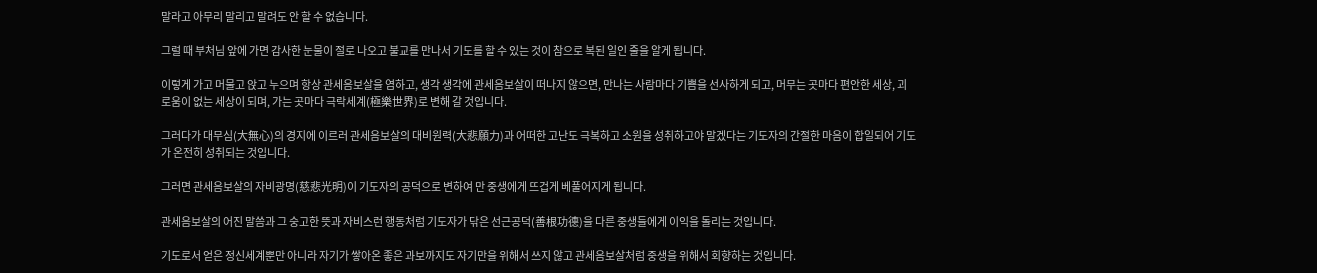말라고 아무리 말리고 말려도 안 할 수 없습니다.

그럴 때 부처님 앞에 가면 감사한 눈물이 절로 나오고 불교를 만나서 기도를 할 수 있는 것이 참으로 복된 일인 줄을 알게 됩니다.

이렇게 가고 머물고 앉고 누으며 항상 관세음보살을 염하고, 생각 생각에 관세음보살이 떠나지 않으면, 만나는 사람마다 기쁨을 선사하게 되고, 머무는 곳마다 편안한 세상, 괴로움이 없는 세상이 되며, 가는 곳마다 극락세계(極樂世界)로 변해 갈 것입니다.

그러다가 대무심(大無心)의 경지에 이르러 관세음보살의 대비원력(大悲願力)과 어떠한 고난도 극복하고 소원을 성취하고야 말겠다는 기도자의 간절한 마음이 합일되어 기도가 온전히 성취되는 것입니다.

그러면 관세음보살의 자비광명(慈悲光明)이 기도자의 공덕으로 변하여 만 중생에게 뜨겁게 베풀어지게 됩니다.

관세음보살의 어진 말씀과 그 숭고한 뜻과 자비스런 행동처럼 기도자가 닦은 선근공덕(善根功德)을 다른 중생들에게 이익을 돌리는 것입니다.

기도로서 얻은 정신세계뿐만 아니라 자기가 쌓아온 좋은 과보까지도 자기만을 위해서 쓰지 않고 관세음보살처럼 중생을 위해서 회향하는 것입니다.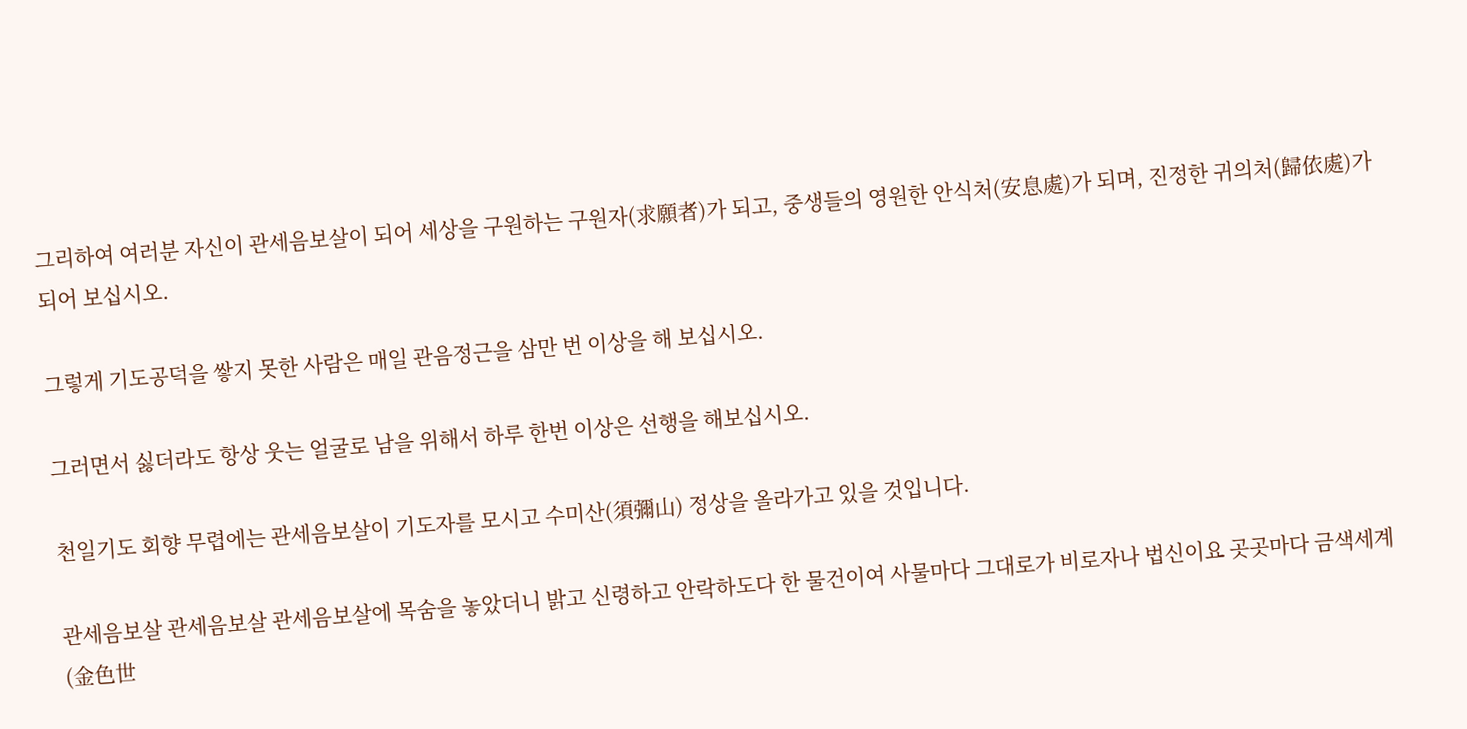그리하여 여러분 자신이 관세음보살이 되어 세상을 구원하는 구원자(求願者)가 되고, 중생들의 영원한 안식처(安息處)가 되며, 진정한 귀의처(歸依處)가 되어 보십시오.

그렇게 기도공덕을 쌓지 못한 사람은 매일 관음정근을 삼만 번 이상을 해 보십시오.

그러면서 싫더라도 항상 웃는 얼굴로 남을 위해서 하루 한번 이상은 선행을 해보십시오.

천일기도 회향 무렵에는 관세음보살이 기도자를 모시고 수미산(須彌山) 정상을 올라가고 있을 것입니다.

관세음보살 관세음보살 관세음보살에 목숨을 놓았더니 밝고 신령하고 안락하도다 한 물건이여 사물마다 그대로가 비로자나 법신이요 곳곳마다 금색세계(金色世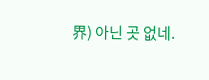界) 아닌 곳 없네.